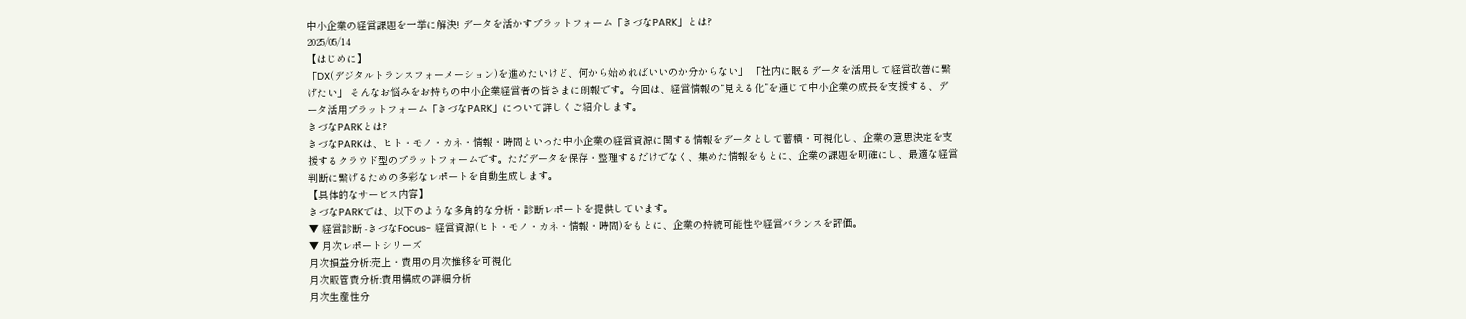中小企業の経営課題を一挙に解決! データを活かすプラットフォーム「きづなPARK」とは?
2025/05/14
【はじめに】
「DX(デジタルトランスフォーメーション)を進めたいけど、何から始めればいいのか分からない」 「社内に眠るデータを活用して経営改善に繋げたい」 そんなお悩みをお持ちの中小企業経営者の皆さまに朗報です。今回は、経営情報の“見える化”を通じて中小企業の成長を支援する、データ活用プラットフォーム「きづなPARK」について詳しくご紹介します。
きづなPARKとは?
きづなPARKは、ヒト・モノ・カネ・情報・時間といった中小企業の経営資源に関する情報をデータとして蓄積・可視化し、企業の意思決定を支援するクラウド型のプラットフォームです。ただデータを保存・整理するだけでなく、集めた情報をもとに、企業の課題を明確にし、最適な経営判断に繋げるための多彩なレポートを自動生成します。
【具体的なサービス内容】
きづなPARKでは、以下のような多角的な分析・診断レポートを提供しています。
▼ 経営診断 -きづなFocus- 経営資源(ヒト・モノ・カネ・情報・時間)をもとに、企業の持続可能性や経営バランスを評価。
▼ 月次レポートシリーズ
月次損益分析:売上・費用の月次推移を可視化
月次販管費分析:費用構成の詳細分析
月次生産性分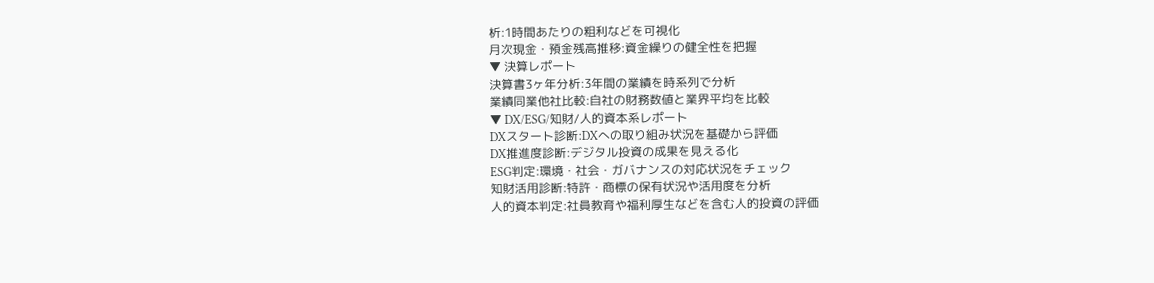析:1時間あたりの粗利などを可視化
月次現金・預金残高推移:資金繰りの健全性を把握
▼ 決算レポート
決算書3ヶ年分析:3年間の業績を時系列で分析
業績同業他社比較:自社の財務数値と業界平均を比較
▼ DX/ESG/知財/人的資本系レポート
DXスタート診断:DXへの取り組み状況を基礎から評価
DX推進度診断:デジタル投資の成果を見える化
ESG判定:環境・社会・ガバナンスの対応状況をチェック
知財活用診断:特許・商標の保有状況や活用度を分析
人的資本判定:社員教育や福利厚生などを含む人的投資の評価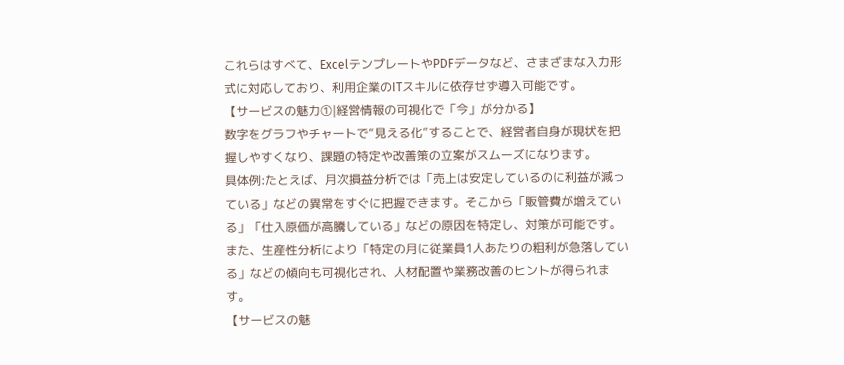これらはすべて、ExcelテンプレートやPDFデータなど、さまざまな入力形式に対応しており、利用企業のITスキルに依存せず導入可能です。
【サービスの魅力①|経営情報の可視化で「今」が分かる】
数字をグラフやチャートで“見える化”することで、経営者自身が現状を把握しやすくなり、課題の特定や改善策の立案がスムーズになります。
具体例:たとえば、月次損益分析では「売上は安定しているのに利益が減っている」などの異常をすぐに把握できます。そこから「販管費が増えている」「仕入原価が高騰している」などの原因を特定し、対策が可能です。
また、生産性分析により「特定の月に従業員1人あたりの粗利が急落している」などの傾向も可視化され、人材配置や業務改善のヒントが得られます。
【サービスの魅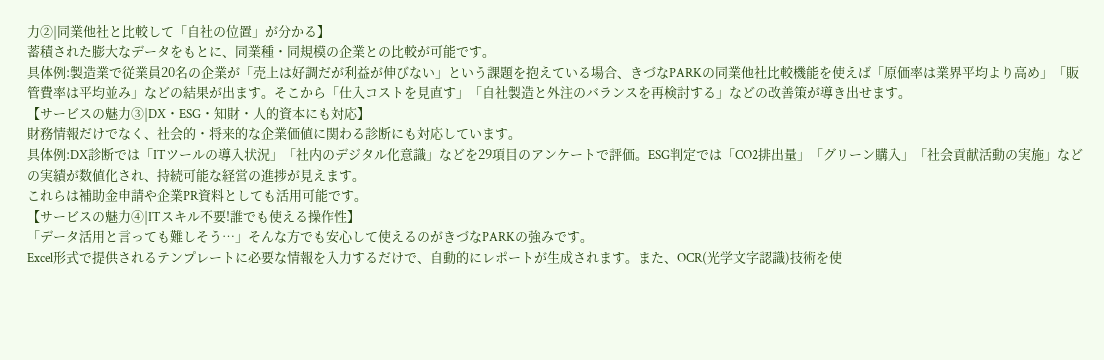力②|同業他社と比較して「自社の位置」が分かる】
蓄積された膨大なデータをもとに、同業種・同規模の企業との比較が可能です。
具体例:製造業で従業員20名の企業が「売上は好調だが利益が伸びない」という課題を抱えている場合、きづなPARKの同業他社比較機能を使えば「原価率は業界平均より高め」「販管費率は平均並み」などの結果が出ます。そこから「仕入コストを見直す」「自社製造と外注のバランスを再検討する」などの改善策が導き出せます。
【サービスの魅力③|DX・ESG・知財・人的資本にも対応】
財務情報だけでなく、社会的・将来的な企業価値に関わる診断にも対応しています。
具体例:DX診断では「ITツールの導入状況」「社内のデジタル化意識」などを29項目のアンケートで評価。ESG判定では「CO2排出量」「グリーン購入」「社会貢献活動の実施」などの実績が数値化され、持続可能な経営の進捗が見えます。
これらは補助金申請や企業PR資料としても活用可能です。
【サービスの魅力④|ITスキル不要!誰でも使える操作性】
「データ活用と言っても難しそう…」そんな方でも安心して使えるのがきづなPARKの強みです。
Excel形式で提供されるテンプレートに必要な情報を入力するだけで、自動的にレポートが生成されます。また、OCR(光学文字認識)技術を使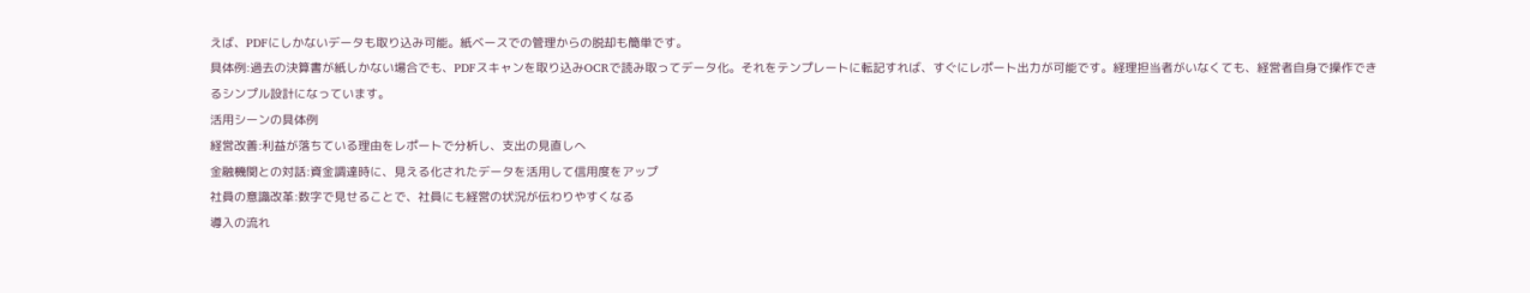えば、PDFにしかないデータも取り込み可能。紙ベースでの管理からの脱却も簡単です。
具体例:過去の決算書が紙しかない場合でも、PDFスキャンを取り込みOCRで読み取ってデータ化。それをテンプレートに転記すれば、すぐにレポート出力が可能です。経理担当者がいなくても、経営者自身で操作できるシンプル設計になっています。
活用シーンの具体例
経営改善:利益が落ちている理由をレポートで分析し、支出の見直しへ
金融機関との対話:資金調達時に、見える化されたデータを活用して信用度をアップ
社員の意識改革:数字で見せることで、社員にも経営の状況が伝わりやすくなる
導入の流れ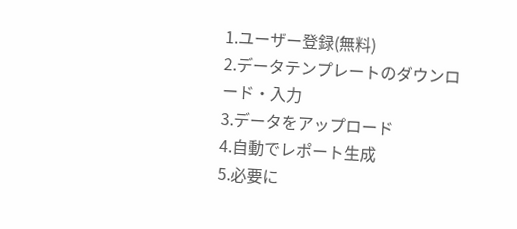1.ユーザー登録(無料)
2.データテンプレートのダウンロード・入力
3.データをアップロード
4.自動でレポート生成
5.必要に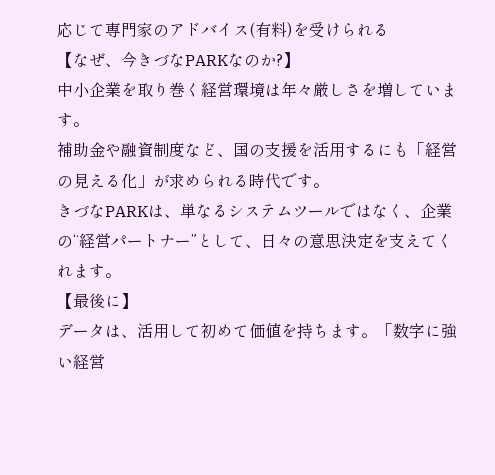応じて専門家のアドバイス(有料)を受けられる
【なぜ、今きづなPARKなのか?】
中小企業を取り巻く経営環境は年々厳しさを増しています。
補助金や融資制度など、国の支援を活用するにも「経営の見える化」が求められる時代です。
きづなPARKは、単なるシステムツールではなく、企業の“経営パートナー”として、日々の意思決定を支えてくれます。
【最後に】
データは、活用して初めて価値を持ちます。「数字に強い経営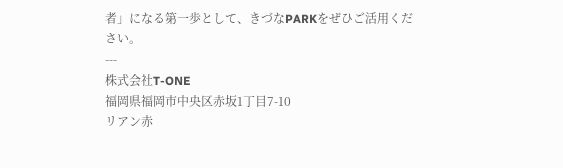者」になる第一歩として、きづなPARKをぜひご活用ください。
---
株式会社T-ONE
福岡県福岡市中央区赤坂1丁目7-10
リアン赤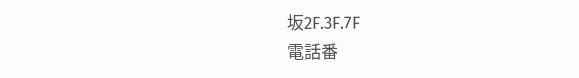坂2F.3F.7F
電話番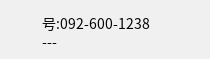号:092-600-1238
---